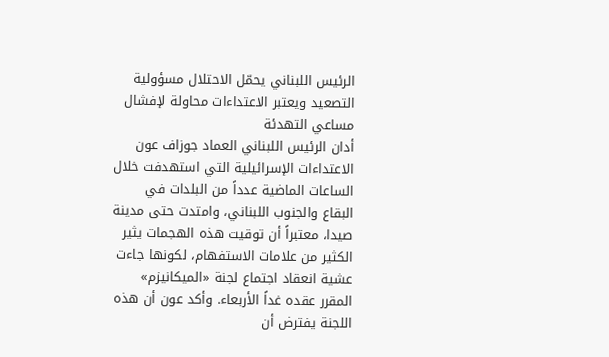الرئيس اللبناني يحمّل الاحتلال مسؤولية التصعيد ويعتبر الاعتداءات محاولة لإفشال مساعي التهدئة
أدان الرئيس اللبناني العماد جوزاف عون الاعتداءات الإسرائيلية التي استهدفت خلال الساعات الماضية عدداً من البلدات في البقاع والجنوب اللبناني، وامتدت حتى مدينة صيدا، معتبراً أن توقيت هذه الهجمات يثير الكثير من علامات الاستفهام، لكونها جاءت عشية انعقاد اجتماع لجنة «الميكانيزم» المقرر عقده غداً الأربعاء. وأكد عون أن هذه اللجنة يفترض أن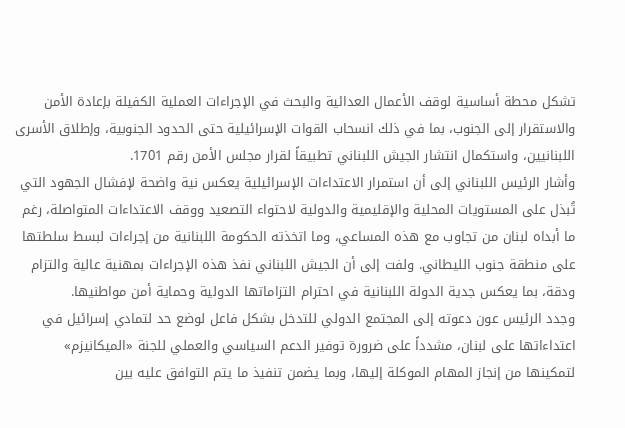تشكل محطة أساسية لوقف الأعمال العدائية والبحث في الإجراءات العملية الكفيلة بإعادة الأمن والاستقرار إلى الجنوب، بما في ذلك انسحاب القوات الإسرائيلية حتى الحدود الجنوبية، وإطلاق الأسرى اللبنانيين، واستكمال انتشار الجيش اللبناني تطبيقاً لقرار مجلس الأمن رقم 1701.
وأشار الرئيس اللبناني إلى أن استمرار الاعتداءات الإسرائيلية يعكس نية واضحة لإفشال الجهود التي تُبذل على المستويات المحلية والإقليمية والدولية لاحتواء التصعيد ووقف الاعتداءات المتواصلة، رغم ما أبداه لبنان من تجاوب مع هذه المساعي، وما اتخذته الحكومة اللبنانية من إجراءات لبسط سلطتها على منطقة جنوب الليطاني. ولفت إلى أن الجيش اللبناني نفذ هذه الإجراءات بمهنية عالية والتزام ودقة، بما يعكس جدية الدولة اللبنانية في احترام التزاماتها الدولية وحماية أمن مواطنيها.
وجدد الرئيس عون دعوته إلى المجتمع الدولي للتدخل بشكل فاعل لوضع حد لتمادي إسرائيل في اعتداءاتها على لبنان، مشدداً على ضرورة توفير الدعم السياسي والعملي للجنة «الميكانيزم» لتمكينها من إنجاز المهام الموكلة إليها، وبما يضمن تنفيذ ما يتم التوافق عليه بين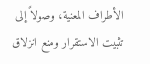الأطراف المعنية، وصولاً إلى تثبيت الاستقرار ومنع انزلاق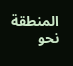المنطقة نحو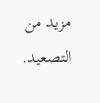مزيد من التصعيد.